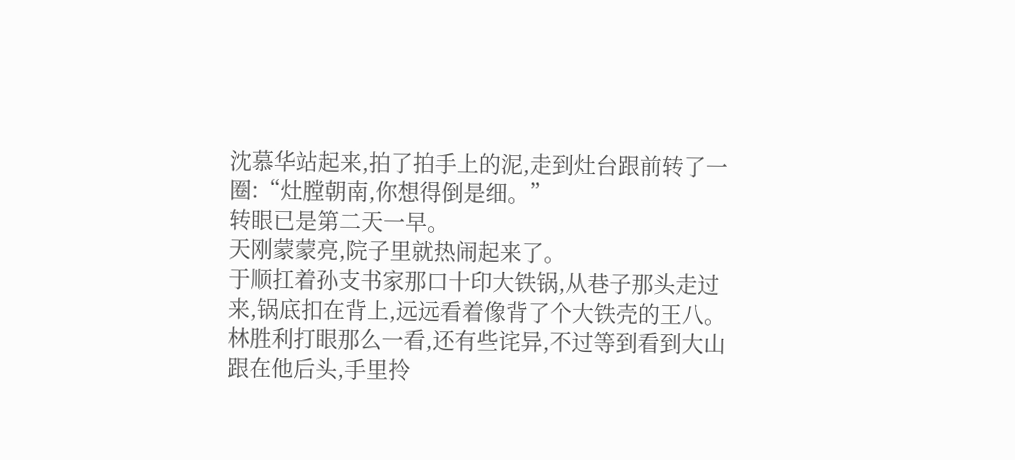沈慕华站起来,拍了拍手上的泥,走到灶台跟前转了一圈:“灶膛朝南,你想得倒是细。”
转眼已是第二天一早。
天刚蒙蒙亮,院子里就热闹起来了。
于顺扛着孙支书家那口十印大铁锅,从巷子那头走过来,锅底扣在背上,远远看着像背了个大铁壳的王八。
林胜利打眼那么一看,还有些诧异,不过等到看到大山跟在他后头,手里拎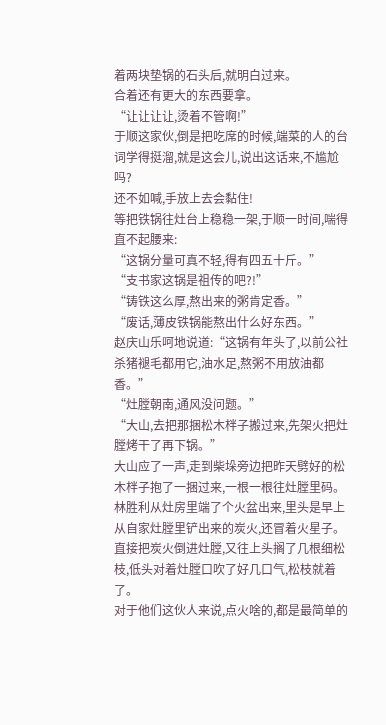着两块垫锅的石头后,就明白过来。
合着还有更大的东西要拿。
“让让让让,烫着不管啊!”
于顺这家伙,倒是把吃席的时候,端菜的人的台词学得挺溜,就是这会儿,说出这话来,不尴尬吗?
还不如喊,手放上去会黏住!
等把铁锅往灶台上稳稳一架,于顺一时间,喘得直不起腰来:
“这锅分量可真不轻,得有四五十斤。”
“支书家这锅是祖传的吧?!”
“铸铁这么厚,熬出来的粥肯定香。”
“废话,薄皮铁锅能熬出什么好东西。”
赵庆山乐呵地说道:“这锅有年头了,以前公社杀猪褪毛都用它,油水足,熬粥不用放油都香。”
“灶膛朝南,通风没问题。”
“大山,去把那捆松木柈子搬过来,先架火把灶膛烤干了再下锅。”
大山应了一声,走到柴垛旁边把昨天劈好的松木柈子抱了一捆过来,一根一根往灶膛里码。
林胜利从灶房里端了个火盆出来,里头是早上从自家灶膛里铲出来的炭火,还冒着火星子。
直接把炭火倒进灶膛,又往上头搁了几根细松枝,低头对着灶膛口吹了好几口气,松枝就着了。
对于他们这伙人来说,点火啥的,都是最简单的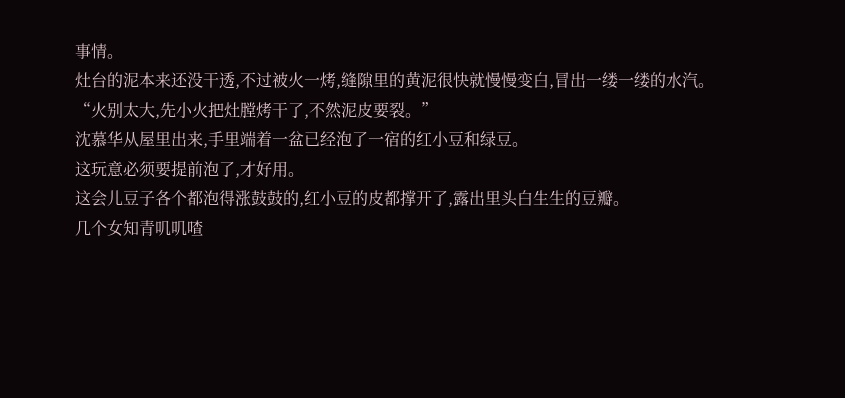事情。
灶台的泥本来还没干透,不过被火一烤,缝隙里的黄泥很快就慢慢变白,冒出一缕一缕的水汽。
“火别太大,先小火把灶膛烤干了,不然泥皮要裂。”
沈慕华从屋里出来,手里端着一盆已经泡了一宿的红小豆和绿豆。
这玩意必须要提前泡了,才好用。
这会儿豆子各个都泡得涨鼓鼓的,红小豆的皮都撑开了,露出里头白生生的豆瓣。
几个女知青叽叽喳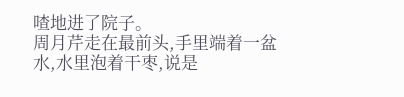喳地进了院子。
周月芹走在最前头,手里端着一盆水,水里泡着干枣,说是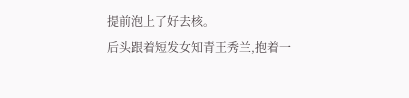提前泡上了好去核。
后头跟着短发女知青王秀兰,抱着一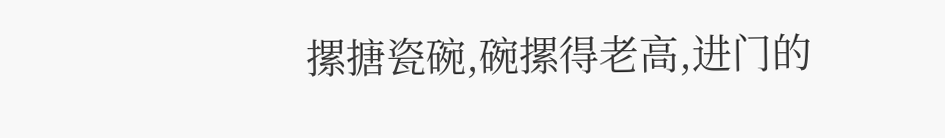摞搪瓷碗,碗摞得老高,进门的